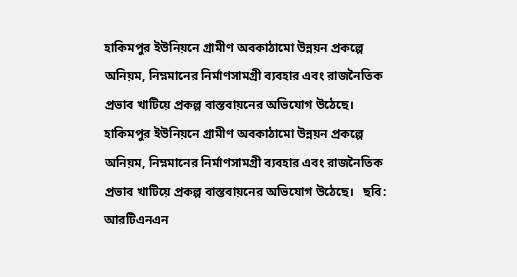হাকিমপুর ইউনিয়নে গ্রামীণ অবকাঠামো উন্নয়ন প্রকল্পে অনিয়ম, নিম্নমানের নির্মাণসামগ্রী ব্যবহার এবং রাজনৈতিক প্রভাব খাটিয়ে প্রকল্প বাস্তবায়নের অভিযোগ উঠেছে।
হাকিমপুর ইউনিয়নে গ্রামীণ অবকাঠামো উন্নয়ন প্রকল্পে অনিয়ম, নিম্নমানের নির্মাণসামগ্রী ব্যবহার এবং রাজনৈতিক প্রভাব খাটিয়ে প্রকল্প বাস্তবায়নের অভিযোগ উঠেছে।   ছবি: আরটিএনএন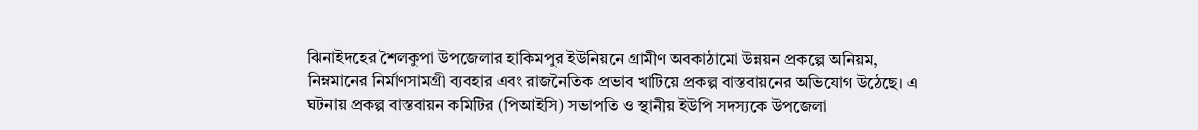ঝিনাইদহের শৈলকুপা উপজেলার হাকিমপুর ইউনিয়নে গ্রামীণ অবকাঠামো উন্নয়ন প্রকল্পে অনিয়ম, নিম্নমানের নির্মাণসামগ্রী ব্যবহার এবং রাজনৈতিক প্রভাব খাটিয়ে প্রকল্প বাস্তবায়নের অভিযোগ উঠেছে। এ ঘটনায় প্রকল্প বাস্তবায়ন কমিটির (পিআইসি) সভাপতি ও স্থানীয় ইউপি সদস্যকে উপজেলা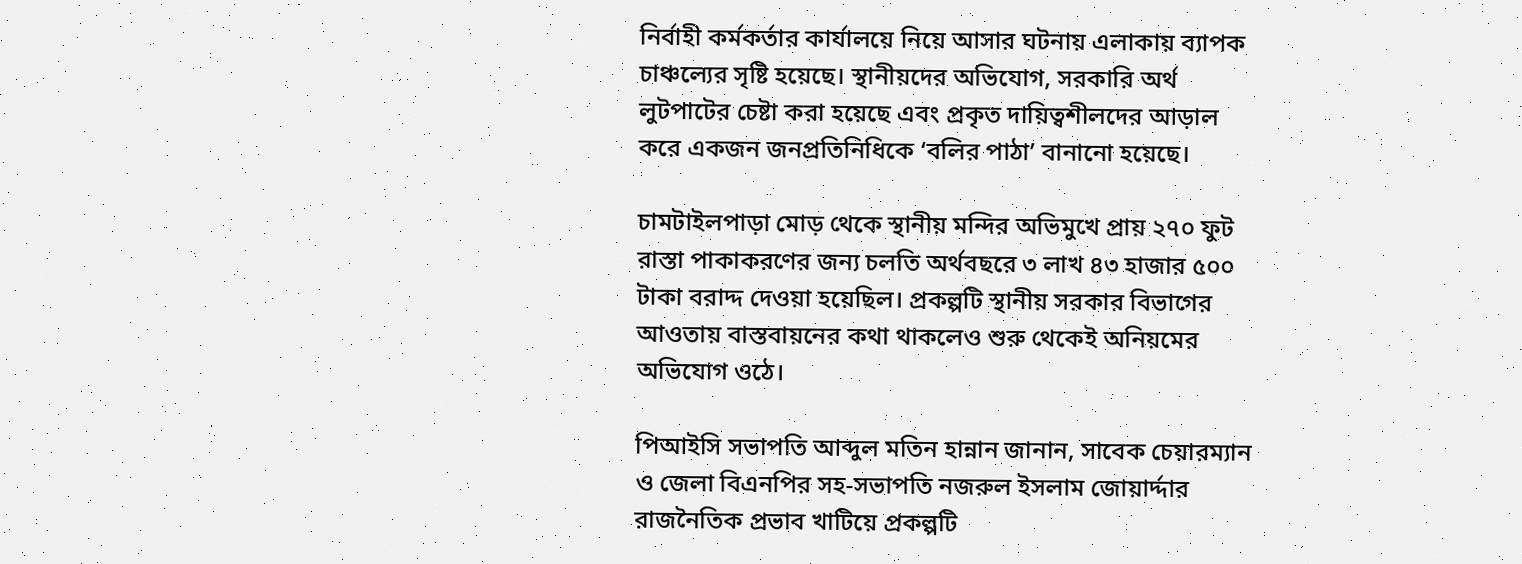নির্বাহী কর্মকর্তার কার্যালয়ে নিয়ে আসার ঘটনায় এলাকায় ব্যাপক চাঞ্চল্যের সৃষ্টি হয়েছে। স্থানীয়দের অভিযোগ, সরকারি অর্থ লুটপাটের চেষ্টা করা হয়েছে এবং প্রকৃত দায়িত্বশীলদের আড়াল করে একজন জনপ্রতিনিধিকে ‘বলির পাঠা’ বানানো হয়েছে।

চামটাইলপাড়া মোড় থেকে স্থানীয় মন্দির অভিমুখে প্রায় ২৭০ ফুট রাস্তা পাকাকরণের জন্য চলতি অর্থবছরে ৩ লাখ ৪৩ হাজার ৫০০ টাকা বরাদ্দ দেওয়া হয়েছিল। প্রকল্পটি স্থানীয় সরকার বিভাগের আওতায় বাস্তবায়নের কথা থাকলেও শুরু থেকেই অনিয়মের অভিযোগ ওঠে।

পিআইসি সভাপতি আব্দুল মতিন হান্নান জানান, সাবেক চেয়ারম্যান ও জেলা বিএনপির সহ-সভাপতি নজরুল ইসলাম জোয়ার্দ্দার রাজনৈতিক প্রভাব খাটিয়ে প্রকল্পটি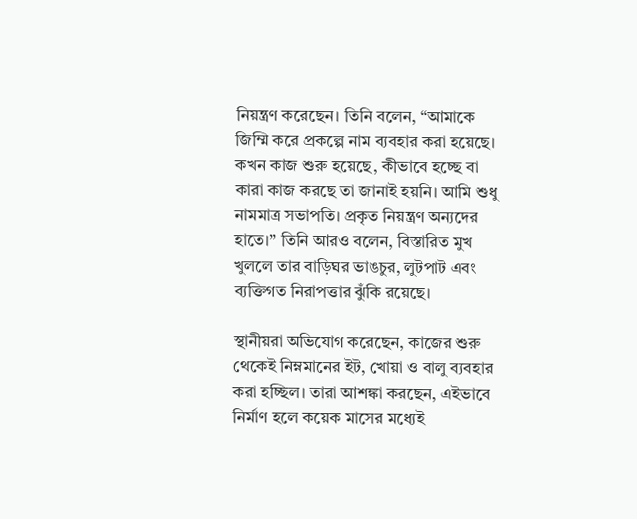নিয়ন্ত্রণ করেছেন। তিনি বলেন, “আমাকে জিম্মি করে প্রকল্পে নাম ব্যবহার করা হয়েছে। কখন কাজ শুরু হয়েছে, কীভাবে হচ্ছে বা কারা কাজ করছে তা জানাই হয়নি। আমি শুধু নামমাত্র সভাপতি। প্রকৃত নিয়ন্ত্রণ অন্যদের হাতে।” তিনি আরও বলেন, বিস্তারিত মুখ খুললে তার বাড়িঘর ভাঙচুর, লুটপাট এবং ব্যক্তিগত নিরাপত্তার ঝুঁকি রয়েছে।

স্থানীয়রা অভিযোগ করেছেন, কাজের শুরু থেকেই নিম্নমানের ইট, খোয়া ও বালু ব্যবহার করা হচ্ছিল। তারা আশঙ্কা করছেন, এইভাবে নির্মাণ হলে কয়েক মাসের মধ্যেই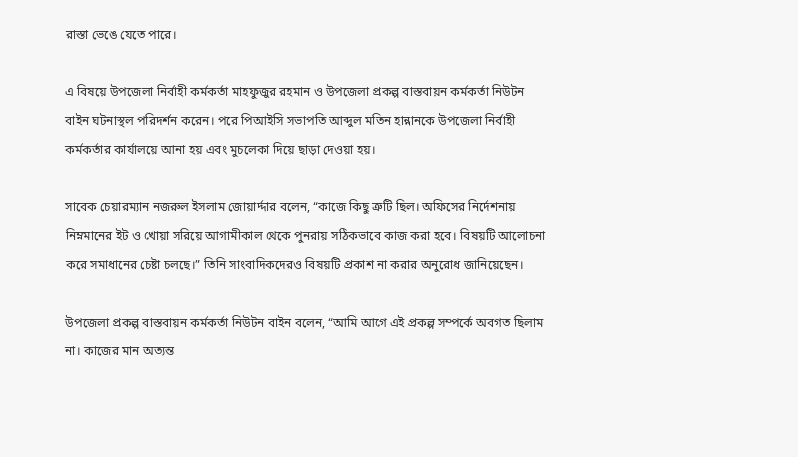রাস্তা ভেঙে যেতে পারে।

এ বিষয়ে উপজেলা নির্বাহী কর্মকর্তা মাহফুজুর রহমান ও উপজেলা প্রকল্প বাস্তবায়ন কর্মকর্তা নিউটন বাইন ঘটনাস্থল পরিদর্শন করেন। পরে পিআইসি সভাপতি আব্দুল মতিন হান্নানকে উপজেলা নির্বাহী কর্মকর্তার কার্যালয়ে আনা হয় এবং মুচলেকা দিয়ে ছাড়া দেওয়া হয়।

সাবেক চেয়ারম্যান নজরুল ইসলাম জোয়ার্দ্দার বলেন, “কাজে কিছু ত্রুটি ছিল। অফিসের নির্দেশনায় নিম্নমানের ইট ও খোয়া সরিয়ে আগামীকাল থেকে পুনরায় সঠিকভাবে কাজ করা হবে। বিষয়টি আলোচনা করে সমাধানের চেষ্টা চলছে।” তিনি সাংবাদিকদেরও বিষয়টি প্রকাশ না করার অনুরোধ জানিয়েছেন।

উপজেলা প্রকল্প বাস্তবায়ন কর্মকর্তা নিউটন বাইন বলেন, “আমি আগে এই প্রকল্প সম্পর্কে অবগত ছিলাম না। কাজের মান অত্যন্ত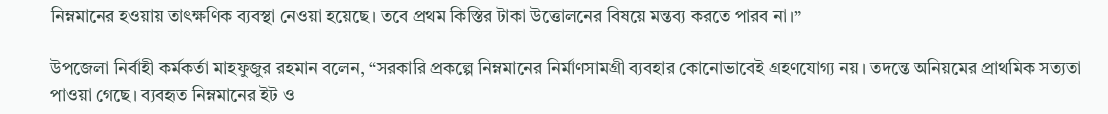নিম্নমানের হওয়ায় তাৎক্ষণিক ব্যবস্থা নেওয়া হয়েছে। তবে প্রথম কিস্তির টাকা উত্তোলনের বিষয়ে মন্তব্য করতে পারব না।”

উপজেলা নির্বাহী কর্মকর্তা মাহফুজুর রহমান বলেন, “সরকারি প্রকল্পে নিম্নমানের নির্মাণসামগ্রী ব্যবহার কোনোভাবেই গ্রহণযোগ্য নয়। তদন্তে অনিয়মের প্রাথমিক সত্যতা পাওয়া গেছে। ব্যবহৃত নিম্নমানের ইট ও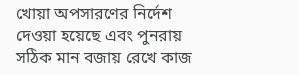খোয়া অপসারণের নির্দেশ দেওয়া হয়েছে এবং পুনরায় সঠিক মান বজায় রেখে কাজ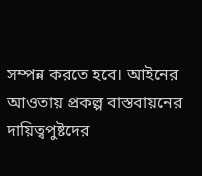সম্পন্ন করতে হবে। আইনের আওতায় প্রকল্প বাস্তবায়নের দায়িত্বপুষ্টদের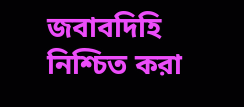জবাবদিহি নিশ্চিত করা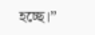হচ্ছে।”